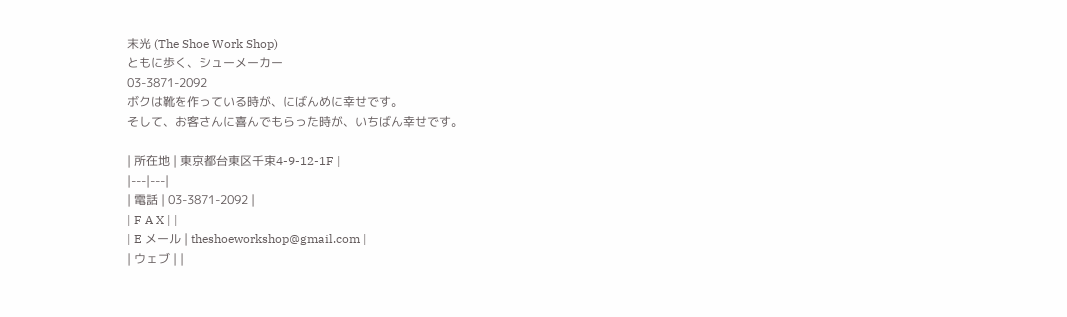末光 (The Shoe Work Shop)
ともに歩く、シューメーカー
03-3871-2092
ボクは靴を作っている時が、にばんめに幸せです。
そして、お客さんに喜んでもらった時が、いちばん幸せです。

| 所在地 | 東京都台東区千束4-9-12-1F |
|---|---|
| 電話 | 03-3871-2092 |
| F A X | |
| E メール | theshoeworkshop@gmail.com |
| ウェブ | |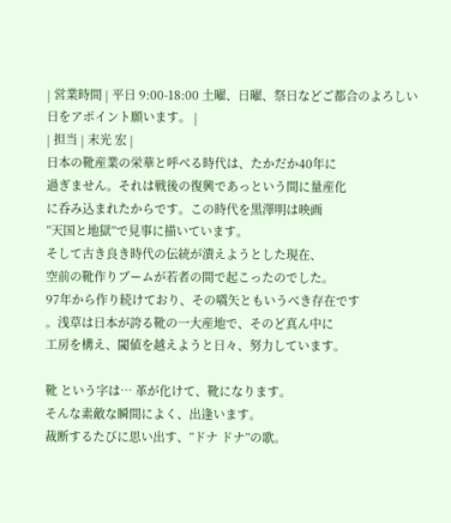| 営業時間 | 平日 9:00-18:00 土曜、日曜、祭日などご都合のよろしい日をアポイント願います。 |
| 担当 | 末光 宏 |
日本の靴産業の栄華と呼べる時代は、たかだか40年に
過ぎません。それは戦後の復興であっという間に量産化
に呑み込まれたからです。この時代を黒澤明は映画
”天国と地獄”で見事に描いています。
そして古き良き時代の伝統が潰えようとした現在、
空前の靴作りブームが若者の間で起こったのでした。
97年から作り続けており、その嚆矢ともいうべき存在です
。浅草は日本が誇る靴の一大産地で、そのど真ん中に
工房を構え、閾値を越えようと日々、努力しています。

靴 という字は… 革が化けて、靴になります。
そんな素敵な瞬間によく、出逢います。
裁断するたびに思い出す、”ドナ ドナ”の歌。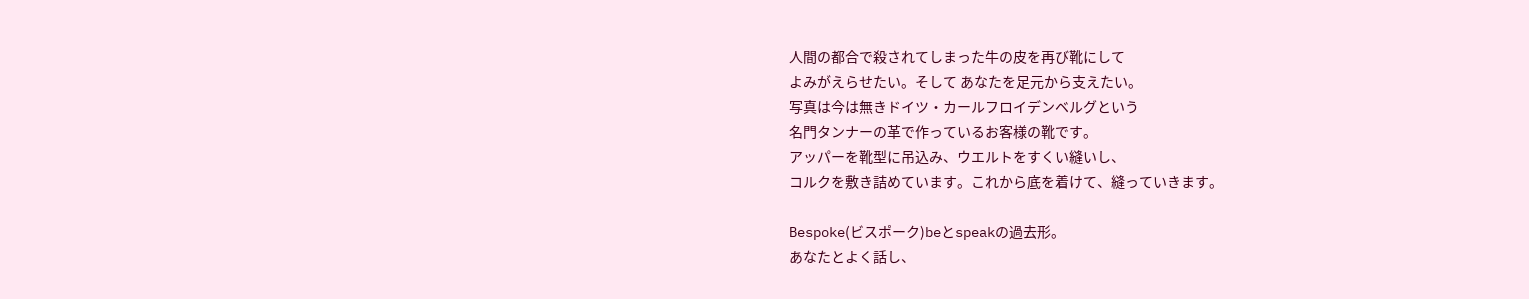人間の都合で殺されてしまった牛の皮を再び靴にして
よみがえらせたい。そして あなたを足元から支えたい。
写真は今は無きドイツ・カールフロイデンベルグという
名門タンナーの革で作っているお客様の靴です。
アッパーを靴型に吊込み、ウエルトをすくい縫いし、
コルクを敷き詰めています。これから底を着けて、縫っていきます。

Bespoke(ビスポーク)beとspeakの過去形。
あなたとよく話し、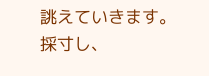誂えていきます。
採寸し、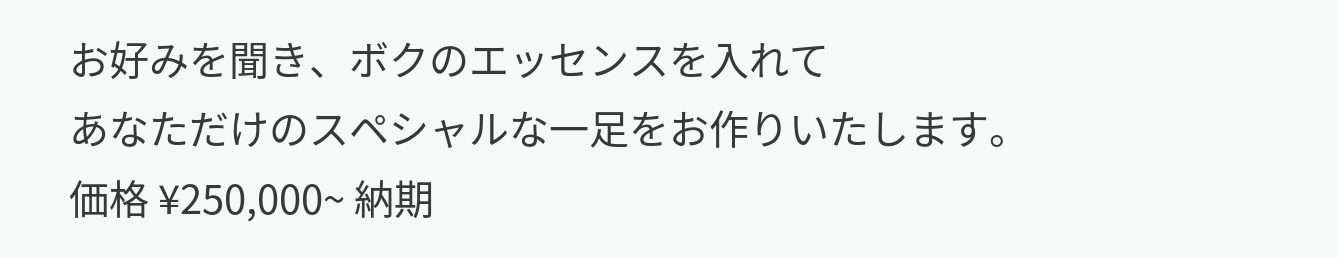お好みを聞き、ボクのエッセンスを入れて
あなただけのスペシャルな一足をお作りいたします。
価格 ¥250,000~ 納期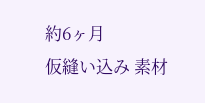約6ヶ月
仮縫い込み 素材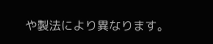や製法により異なります。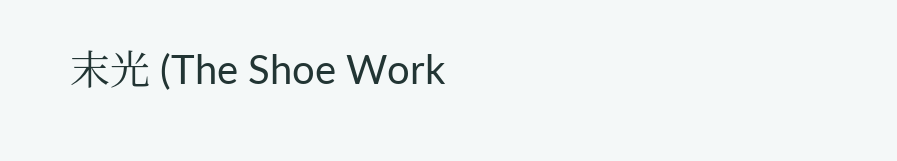末光 (The Shoe Work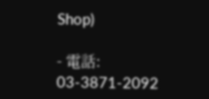Shop)

- 電話: 03-3871-2092